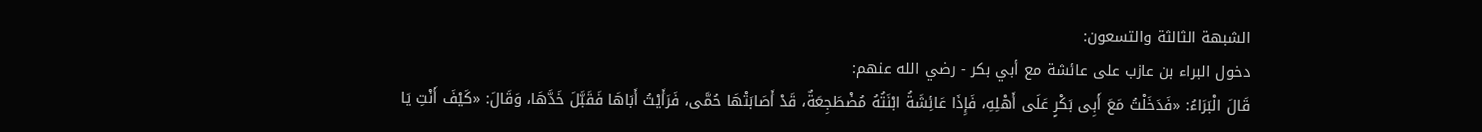الشبهة الثالثة والتسعون:
دخول البراء بن عازب على عائشة مع أبي بكر - رضي الله عنهم:
قَالَ الْبَرَاءُ: «فَدَخَلْتُ مَعَ أَبِى بَكْرٍ عَلَى أَهْلِهِ، فَإِذَا عَائِشَةُ ابْنَتُهُ مُضْطَجِعَةٌ، قَدْ أَصَابَتْهَا حُمَّى، فَرَأَيْتُ أَبَاهَا فَقَبَّلَ خَدَّهَا، وَقَالَ: «كَيْفَ أَنْتِ يَا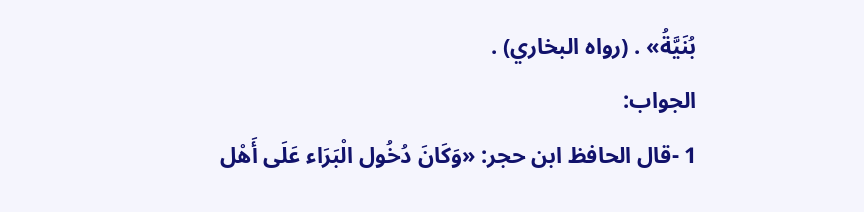بُنَيَّةُ» . (رواه البخاري) .
الجواب:
1 -قال الحافظ ابن حجر: «وَكَانَ دُخُول الْبَرَاء عَلَى أَهْل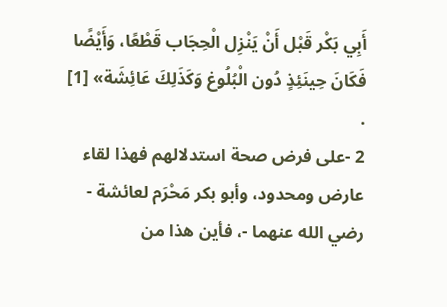أَبِي بَكْر قَبْل أَنْ يَنْزِل الْحِجَاب قَطْعًا، وَأَيْضًا فَكَانَ حِينَئِذٍ دُون الْبُلُوغ وَكَذَلِكَ عَائِشَة» [1] .
2 -على فرض صحة استدلالهم فهذا لقاء عارض ومحدود، وأبو بكر مَحْرَم لعائشة - رضي الله عنهما -، فأين هذا من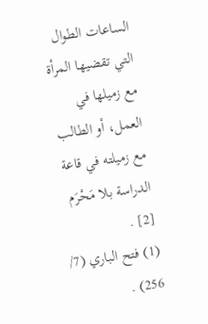الساعات الطوال التي تقضيها المرأة مع زميلها في العمل، أو الطالب مع زميلته في قاعة الدراسة بلا مَحْرَم [2] .
(1) فتح الباري (7/ 256) .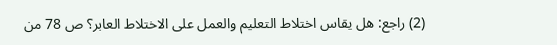(2) راجع: هل يقاس اختلاط التعليم والعمل على الاختلاط العابر؟ ص 78 من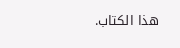هذا الكتاب.